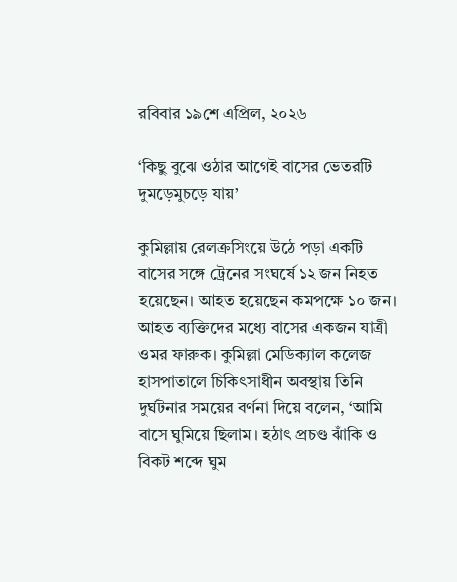রবিবার ১৯শে এপ্রিল, ২০২৬

‘কিছু বুঝে ওঠার আগেই বাসের ভেতরটি দুমড়েমুচড়ে যায়’

কুমিল্লায় রেলক্রসিংয়ে উঠে পড়া একটি বাসের সঙ্গে ট্রেনের সংঘর্ষে ১২ জন নিহত হয়েছেন। আহত হয়েছেন কমপক্ষে ১০ জন। আহত ব্যক্তিদের মধ্যে বাসের একজন যাত্রী ওমর ফারুক। কুমিল্লা মেডিক্যাল কলেজ হাসপাতালে চিকিৎসাধীন অবস্থায় তিনি দুর্ঘটনার সময়ের বর্ণনা দিয়ে বলেন, ‘আমি বাসে ঘুমিয়ে ছিলাম। হঠাৎ প্রচণ্ড ঝাঁকি ও বিকট শব্দে ঘুম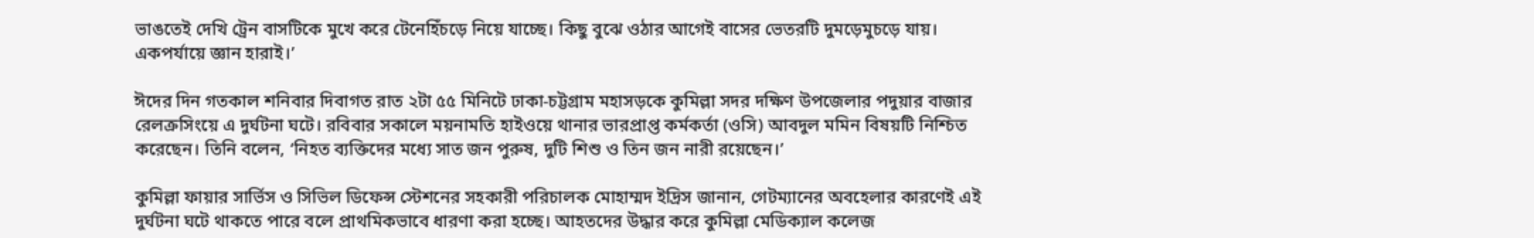ভাঙতেই দেখি ট্রেন বাসটিকে মুখে করে টেনেহিঁচড়ে নিয়ে যাচ্ছে। কিছু বুঝে ওঠার আগেই বাসের ভেতরটি দুমড়েমুচড়ে যায়। একপর্যায়ে জ্ঞান হারাই।’

ঈদের দিন গতকাল শনিবার দিবাগত রাত ২টা ৫৫ মিনিটে ঢাকা-চট্টগ্রাম মহাসড়কে কুমিল্লা সদর দক্ষিণ উপজেলার পদুয়ার বাজার রেলক্রসিংয়ে এ দুর্ঘটনা ঘটে। রবিবার সকালে ময়নামতি হাইওয়ে থানার ভারপ্রাপ্ত কর্মকর্তা (ওসি) আবদুল মমিন বিষয়টি নিশ্চিত করেছেন। তিনি বলেন, ‘নিহত ব্যক্তিদের মধ্যে সাত জন পুরুষ, দুটি শিশু ও তিন জন নারী রয়েছেন।’

কুমিল্লা ফায়ার সার্ভিস ও সিভিল ডিফেন্স স্টেশনের সহকারী পরিচালক মোহাম্মদ ইদ্রিস জানান, গেটম্যানের অবহেলার কারণেই এই দুর্ঘটনা ঘটে থাকতে পারে বলে প্রাথমিকভাবে ধারণা করা হচ্ছে। আহতদের উদ্ধার করে কুমিল্লা মেডিক্যাল কলেজ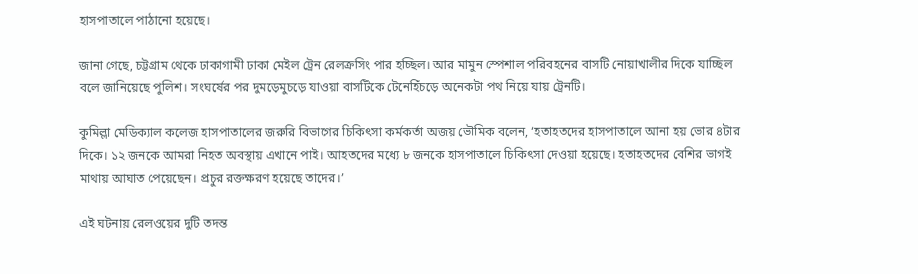হাসপাতালে পাঠানো হয়েছে।

জানা গেছে, চট্টগ্রাম থেকে ঢাকাগামী ঢাকা মেইল ট্রেন রেলক্রসিং পার হচ্ছিল। আর মামুন স্পেশাল পরিবহনের বাসটি নোয়াখালীর দিকে যাচ্ছিল বলে জানিয়েছে পুলিশ। সংঘর্ষের পর দুমড়েমুচড়ে যাওয়া বাসটিকে টেনেহিঁচড়ে অনেকটা পথ নিয়ে যায় ট্রেনটি।

কুমিল্লা মেডিক্যাল কলেজ হাসপাতালের জরুরি বিভাগের চিকিৎসা কর্মকর্তা অজয় ভৌমিক বলেন, ‘হতাহতদের হাসপাতালে আনা হয় ভোর ৪টার দিকে। ১২ জনকে আমরা নিহত অবস্থায় এখানে পাই। আহতদের মধ্যে ৮ জনকে হাসপাতালে চিকিৎসা দেওয়া হয়েছে। হতাহতদের বেশির ভাগই মাথায় আঘাত পেয়েছেন। প্রচুর রক্তক্ষরণ হয়েছে তাদের।’

এই ঘটনায় রেলওয়ের দুটি তদন্ত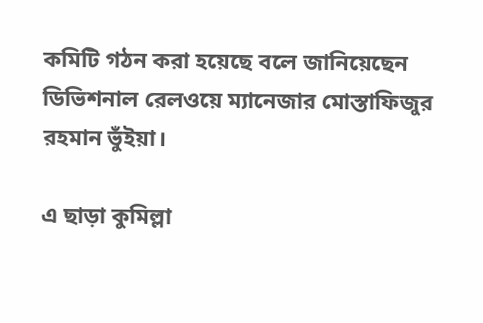কমিটি গঠন করা হয়েছে বলে জানিয়েছেন ডিভিশনাল রেলওয়ে ম্যানেজার মোস্তাফিজুর রহমান ভুঁইয়া।

এ ছাড়া কুমিল্লা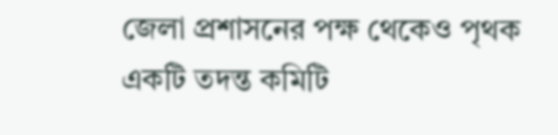জেলা প্রশাসনের পক্ষ থেকেও পৃথক একটি তদন্ত কমিটি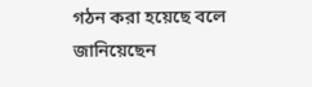গঠন করা হয়েছে বলে জানিয়েছেন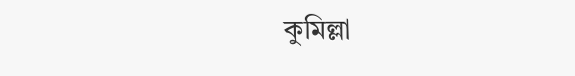কুমিল্লা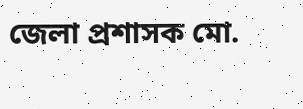জেলা প্রশাসক মো.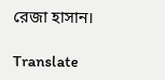রেজা হাসান।

Translate